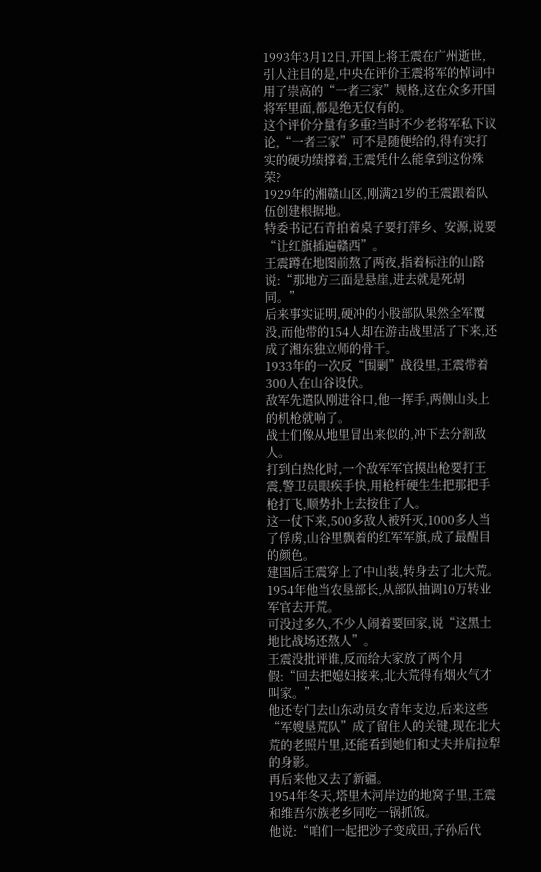1993年3月12日,开国上将王震在广州逝世,引人注目的是,中央在评价王震将军的悼词中用了崇高的“一者三家”规格,这在众多开国将军里面,都是绝无仅有的。
这个评价分量有多重?当时不少老将军私下议论,“一者三家”可不是随便给的,得有实打实的硬功绩撑着,王震凭什么能拿到这份殊荣?
1929年的湘赣山区,刚满21岁的王震跟着队伍创建根据地。
特委书记石青拍着桌子要打萍乡、安源,说要“让红旗插遍赣西”。
王震蹲在地图前熬了两夜,指着标注的山路说:“那地方三面是悬崖,进去就是死胡同。”
后来事实证明,硬冲的小股部队果然全军覆没,而他带的154人却在游击战里活了下来,还成了湘东独立师的骨干。
1933年的一次反“围剿”战役里,王震带着300人在山谷设伏。
敌军先遣队刚进谷口,他一挥手,两侧山头上的机枪就响了。
战士们像从地里冒出来似的,冲下去分割敌人。
打到白热化时,一个敌军军官摸出枪要打王震,警卫员眼疾手快,用枪杆硬生生把那把手枪打飞,顺势扑上去按住了人。
这一仗下来,500多敌人被歼灭,1000多人当了俘虏,山谷里飘着的红军军旗,成了最醒目的颜色。
建国后王震穿上了中山装,转身去了北大荒。
1954年他当农垦部长,从部队抽调10万转业军官去开荒。
可没过多久,不少人闹着要回家,说“这黑土地比战场还熬人”。
王震没批评谁,反而给大家放了两个月假:“回去把媳妇接来,北大荒得有烟火气才叫家。”
他还专门去山东动员女青年支边,后来这些“军嫂垦荒队”成了留住人的关键,现在北大荒的老照片里,还能看到她们和丈夫并肩拉犁的身影。
再后来他又去了新疆。
1954年冬天,塔里木河岸边的地窝子里,王震和维吾尔族老乡同吃一锅抓饭。
他说:“咱们一起把沙子变成田,子孙后代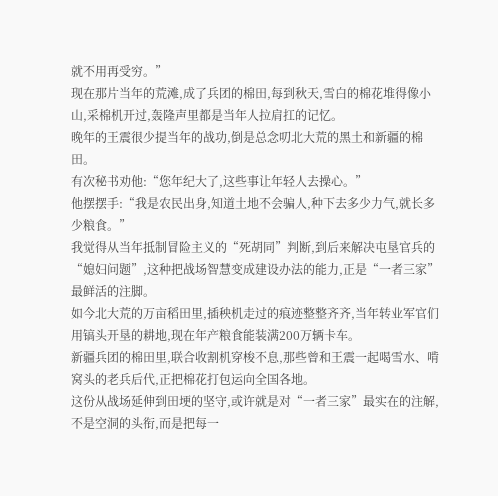就不用再受穷。”
现在那片当年的荒滩,成了兵团的棉田,每到秋天,雪白的棉花堆得像小山,采棉机开过,轰隆声里都是当年人拉肩扛的记忆。
晚年的王震很少提当年的战功,倒是总念叨北大荒的黑土和新疆的棉田。
有次秘书劝他:“您年纪大了,这些事让年轻人去操心。”
他摆摆手:“我是农民出身,知道土地不会骗人,种下去多少力气,就长多少粮食。”
我觉得从当年抵制冒险主义的“死胡同”判断,到后来解决屯垦官兵的“媳妇问题”,这种把战场智慧变成建设办法的能力,正是“一者三家”最鲜活的注脚。
如今北大荒的万亩稻田里,插秧机走过的痕迹整整齐齐,当年转业军官们用镐头开垦的耕地,现在年产粮食能装满200万辆卡车。
新疆兵团的棉田里,联合收割机穿梭不息,那些曾和王震一起喝雪水、啃窝头的老兵后代,正把棉花打包运向全国各地。
这份从战场延伸到田埂的坚守,或许就是对“一者三家”最实在的注解,不是空洞的头衔,而是把每一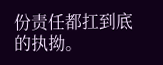份责任都扛到底的执拗。